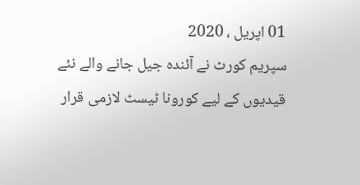01 اپریل ، 2020
سپریم کورٹ نے آئندہ جیل جانے والے نئے قیدیوں کے لیے کورونا ٹیسٹ لازمی قرار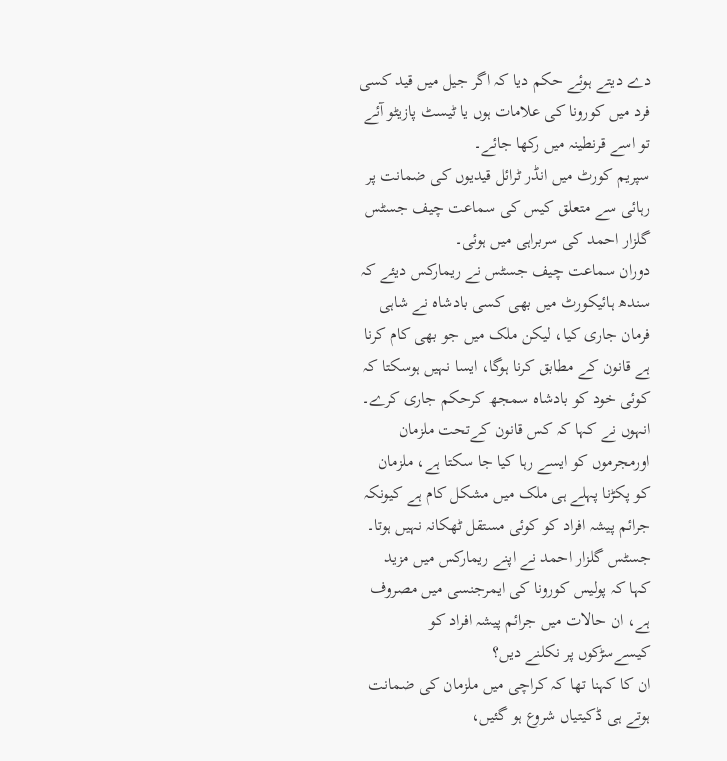دے دیتے ہوئے حکم دیا کہ اگر جیل میں قید کسی فرد میں کورونا کی علامات ہوں یا ٹیسٹ پازیٹو آئے تو اسے قرنطینہ میں رکھا جائے۔
سپریم کورٹ میں انڈر ٹرائل قیدیوں کی ضمانت پر رہائی سے متعلق کیس کی سماعت چیف جسٹس گلزار احمد کی سربراہی میں ہوئی۔
دوران سماعت چیف جسٹس نے ریمارکس دیئے کہ سندھ ہائیکورٹ میں بھی کسی بادشاہ نے شاہی فرمان جاری کیا، لیکن ملک میں جو بھی کام کرنا ہے قانون کے مطابق کرنا ہوگا، ایسا نہیں ہوسکتا کہ کوئی خود کو بادشاہ سمجھ کرحکم جاری کرے۔
انہوں نے کہا کہ کس قانون کےتحت ملزمان اورمجرموں کو ایسے رہا کیا جا سکتا ہے، ملزمان کو پکڑنا پہلے ہی ملک میں مشکل کام ہے کیونکہ جرائم پیشہ افراد کو کوئی مستقل ٹھکانہ نہیں ہوتا۔
جسٹس گلزار احمد نے اپنے ریمارکس میں مزید کہا کہ پولیس کورونا کی ایمرجنسی میں مصروف ہے، ان حالات میں جرائم پیشہ افراد کو کیسےسڑکوں پر نکلنے دیں؟
ان کا کہنا تھا کہ کراچی میں ملزمان کی ضمانت ہوتے ہی ڈکیتیاں شروع ہو گئیں،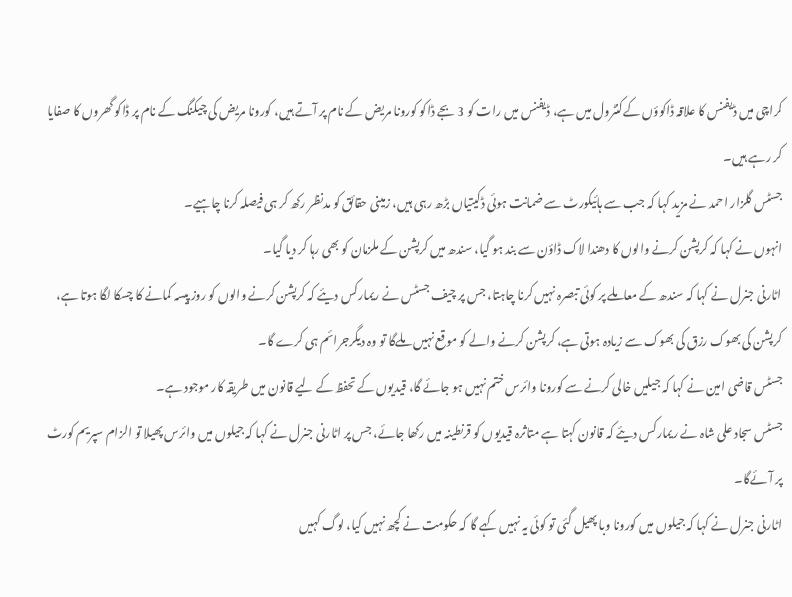کراچی میں ڈیفنس کا علاقہ ڈاکوؤں کےکنٹرول میں ہے، ڈیفنس میں رات کو 3 بجے ڈاکو کورونا مریض کے نام پر آتے ہیں، کورونا مریض کی چیکنگ کے نام پر ڈاکو گھروں کا صفایا کر رہے ہیں۔
جسٹس گلزار احمد نے مزید کہا کہ جب سے ہائیکورٹ سے ضمانت ہوئی ڈکیتیاں بڑھ رہی ہیں، زمینی حقائق کو مدنظر رکھ کر ہی فیصلہ کرنا چاہیے۔
انہوں نے کہا کہ کرپشن کرنے والوں کا دھندا لاک ڈاؤن سے بند ہو گیا، سندھ میں کرپشن کے ملزمان کو بھی رہا کر دیا گیا۔
اٹارنی جنرل نے کہا کہ سندھ کے معاملے پر کوئی تبصرہ نہیں کرنا چاہتا، جس پر چیف جسٹس نے ریمارکس دیئے کہ کرپشن کرنے والوں کو روز پیسہ کمانے کا چسکا لگا ہوتا ہے، کرپشن کی بھوک رزق کی بھوک سے زیادہ ہوتی ہے، کرپشن کرنے والے کو موقع نہیں ملےگا تو وہ دیگرجرائم ہی کرے گا۔
جسٹس قاضی امین نے کہا کہ جیلیں خالی کرنے سے کورونا وائرس ختم نہیں ہو جائے گا، قیدیوں کے تحفظ کے لیے قانون میں طریقہ کار موجود ہے۔
جسٹس سجاد علی شاہ نے ریمارکس دیئے کہ قانون کہتا ہے متاثرہ قیدیوں کو قرنطینہ میں رکھا جائے، جس پر اٹارنی جنرل نے کہا کہ جیلوں میں وائرس پھیلا تو الزام سپریم کورٹ پر آئےگا۔
اٹارنی جنرل نے کہا کہ جیلوں میں کورونا وبا پھیل گئی تو کوئی یہ نہیں کہے گا کہ حکومت نے کچھ نہیں کیا، لوگ کہیں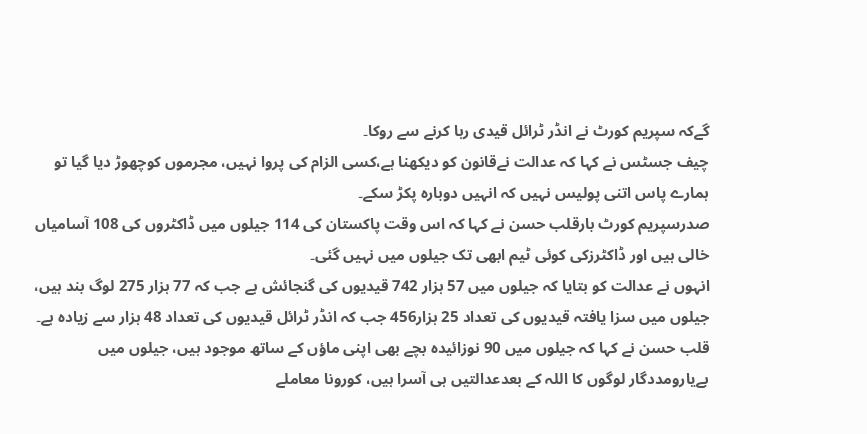گےکہ سپریم کورٹ نے انڈر ٹرائل قیدی رہا کرنے سے روکا۔
چیف جسٹس نے کہا کہ عدالت نےقانون کو دیکھنا ہے،کسی الزام کی پروا نہیں، مجرموں کوچھوڑ دیا گیا تو ہمارے پاس اتنی پولیس نہیں کہ انہیں دوبارہ پکڑ سکے۔
صدرسپریم کورٹ بارقلب حسن نے کہا کہ اس وقت پاکستان کی 114 جیلوں میں ڈاکٹروں کی 108 آسامیاں خالی ہیں اور ڈاکٹرزکی کوئی ٹیم ابھی تک جیلوں میں نہیں گئی۔
انہوں نے عدالت کو بتایا کہ جیلوں میں 57 ہزار 742 قیدیوں کی گنجائش ہے جب کہ 77 ہزار 275 لوگ بند ہیں، جیلوں میں سزا یافتہ قیدیوں کی تعداد 25 ہزار456 جب کہ انڈر ٹرائل قیدیوں کی تعداد 48 ہزار سے زیادہ ہے۔
قلب حسن نے کہا کہ جیلوں میں 90 نوزائیدہ بچے بھی اپنی ماؤں کے ساتھ موجود ہیں، جیلوں میں بےیارومددگار لوگوں کا اللہ کے بعدعدالتیں ہی آسرا ہیں، کورونا معاملے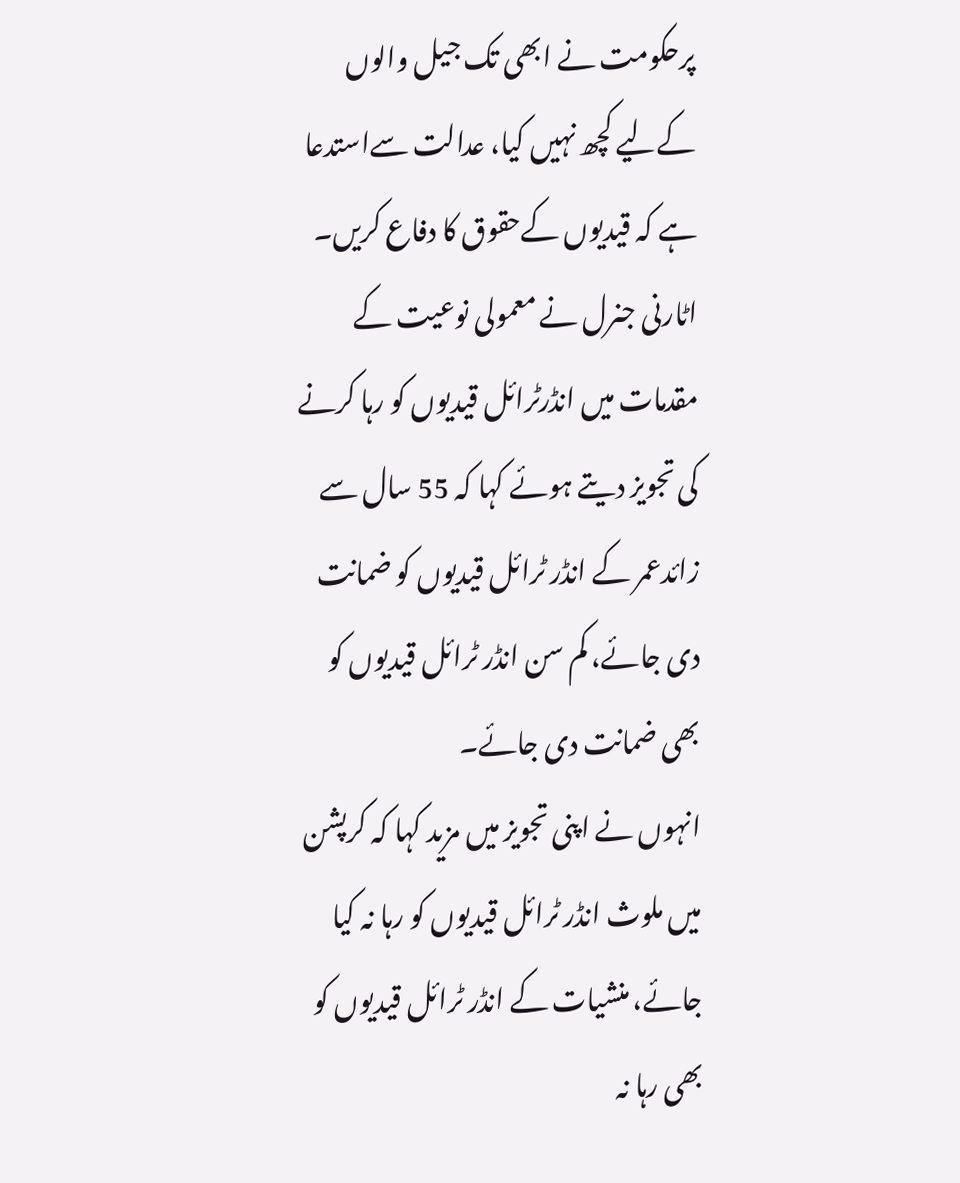پرحکومت نے ابھی تک جیل والوں کےلیے کچھ نہیں کیا، عدالت سےاستدعا ہے کہ قیدیوں کےحقوق کا دفاع کریں۔
اٹارنی جنرل نے معمولی نوعیت کے مقدمات میں انڈرٹرائل قیدیوں کو رہا کرنے کی تجویز دیتے ہوئے کہا کہ 55 سال سے زائدعمر کے انڈر ٹرائل قیدیوں کو ضمانت دی جائے، کم سن انڈر ٹرائل قیدیوں کو بھی ضمانت دی جائے۔
انہوں نے اپنی تجویز میں مزید کہا کہ کرپشن میں ملوث انڈر ٹرائل قیدیوں کو رہا نہ کیا جائے، منشیات کے انڈر ٹرائل قیدیوں کو بھی رہا نہ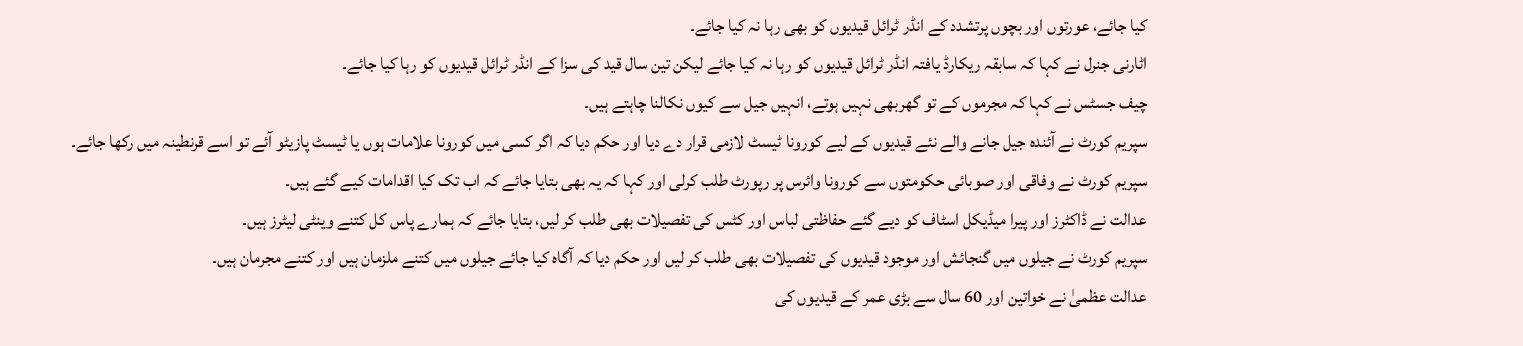کیا جائے، عورتوں اور بچوں پرتشدد کے انڈر ٹرائل قیدیوں کو بھی رہا نہ کیا جائے۔
اٹارنی جنرل نے کہا کہ سابقہ ریکارڈ یافتہ انڈر ٹرائل قیدیوں کو رہا نہ کیا جائے لیکن تین سال قید کی سزا کے انڈر ٹرائل قیدیوں کو رہا کیا جائے۔
چیف جسٹس نے کہا کہ مجرموں کے تو گھربھی نہیں ہوتے، انہیں جیل سے کیوں نکالنا چاہتے ہیں۔
سپریم کورٹ نے آئندہ جیل جانے والے نئے قیدیوں کے لیے کورونا ٹیسٹ لازمی قرار دے دیا اور حکم دیا کہ اگر کسی میں کورونا علامات ہوں یا ٹیسٹ پازیٹو آئے تو اسے قرنطینہ میں رکھا جائے۔
سپریم کورٹ نے وفاقی اور صوبائی حکومتوں سے کورونا وائرس پر رپورٹ طلب کرلی اور کہا کہ یہ بھی بتایا جائے کہ اب تک کیا اقدامات کیے گئے ہیں۔
عدالت نے ڈاکٹرز اور پیرا میڈیکل اسٹاف کو دیے گئے حفاظتی لباس اور کٹس کی تفصیلات بھی طلب کر لیں، بتایا جائے کہ ہمارے پاس کل کتنے وینٹی لیٹرز ہیں۔
سپریم کورٹ نے جیلوں میں گنجائش اور موجود قیدیوں کی تفصیلات بھی طلب کر لیں اور حکم دیا کہ آگاہ کیا جائے جیلوں میں کتنے ملزمان ہیں اور کتنے مجرمان ہیں۔
عدالت عظمیٰ نے خواتین اور 60 سال سے بڑی عمر کے قیدیوں کی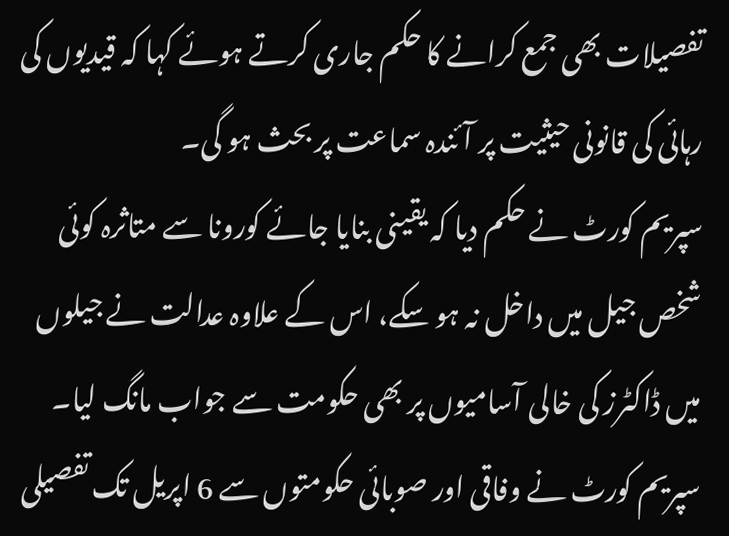تفصیلات بھی جمع کرانے کا حکم جاری کرتے ہوئے کہا کہ قیدیوں کی رہائی کی قانونی حیثیت پر آئندہ سماعت پر بحث ہو گی۔
سپریم کورٹ نے حکم دیا کہ یقینی بنایا جائے کورونا سے متاثرہ کوئی شخص جیل میں داخل نہ ہو سکے، اس کے علاوہ عدالت نے جیلوں میں ڈاکٹرز کی خالی آسامیوں پر بھی حکومت سے جواب مانگ لیا۔
سپریم کورٹ نے وفاقی اور صوبائی حکومتوں سے 6 اپریل تک تفصیلی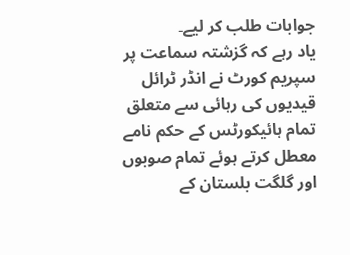جوابات طلب کر لیے۔
یاد رہے کہ گزشتہ سماعت پر سپریم کورٹ نے انڈر ٹرائل قیدیوں کی رہائی سے متعلق تمام ہائیکورٹس کے حکم نامے معطل کرتے ہوئے تمام صوبوں اور گلگت بلستان کے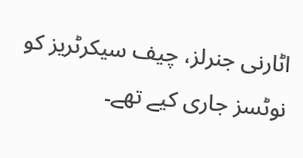اٹارنی جنرلز، چیف سیکرٹریز کو نوٹسز جاری کیے تھے۔